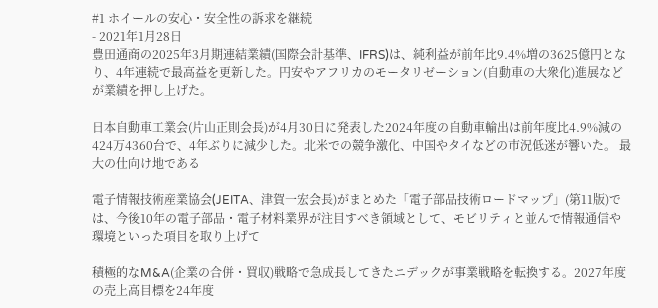#1 ホイールの安心・安全性の訴求を継続
- 2021年1月28日
豊田通商の2025年3月期連結業績(国際会計基準、IFRS)は、純利益が前年比9.4%増の3625億円となり、4年連続で最高益を更新した。円安やアフリカのモータリゼーション(自動車の大衆化)進展などが業績を押し上げた。

日本自動車工業会(片山正則会長)が4月30日に発表した2024年度の自動車輸出は前年度比4.9%減の424万4360台で、4年ぶりに減少した。北米での競争激化、中国やタイなどの市況低迷が響いた。 最大の仕向け地である

電子情報技術産業協会(JEITA、津賀一宏会長)がまとめた「電子部品技術ロードマップ」(第11版)では、今後10年の電子部品・電子材料業界が注目すべき領域として、モビリティと並んで情報通信や環境といった項目を取り上げて

積極的なM&A(企業の合併・買収)戦略で急成長してきたニデックが事業戦略を転換する。2027年度の売上高目標を24年度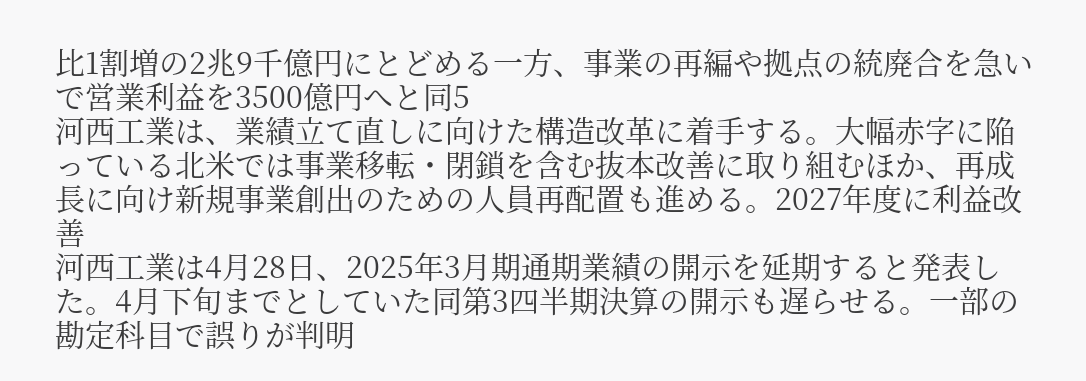比1割増の2兆9千億円にとどめる一方、事業の再編や拠点の統廃合を急いで営業利益を3500億円へと同5
河西工業は、業績立て直しに向けた構造改革に着手する。大幅赤字に陥っている北米では事業移転・閉鎖を含む抜本改善に取り組むほか、再成長に向け新規事業創出のための人員再配置も進める。2027年度に利益改善
河西工業は4月28日、2025年3月期通期業績の開示を延期すると発表した。4月下旬までとしていた同第3四半期決算の開示も遅らせる。一部の勘定科目で誤りが判明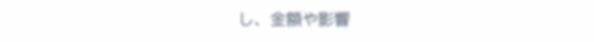し、金額や影響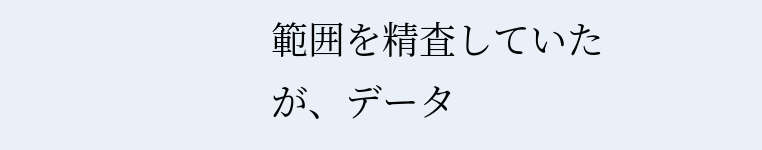範囲を精査していたが、データ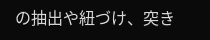の抽出や紐づけ、突き